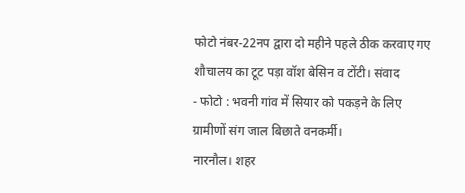फोटो नंबर-22नप द्वारा दो महीने पहले ठीक करवाए गए शौचालय का टूट पड़ा वॉश बेसिन व टोंटी। संवाद
- फोटो : भवनी गांव में सियार को पकड़ने के लिए ग्रामीणों संग जाल बिछाते वनकर्मी।
नारनौल। शहर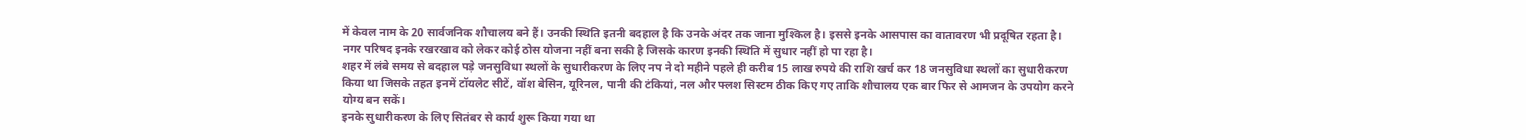में केवल नाम के 20 सार्वजनिक शौचालय बने हैं। उनकी स्थिति इतनी बदहाल है कि उनके अंदर तक जाना मुश्किल है। इससे इनके आसपास का वातावरण भी प्रदूषित रहता है। नगर परिषद इनके रखरखाव को लेकर कोई ठोस योजना नहीं बना सकी है जिसके कारण इनकी स्थिति में सुधार नहीं हो पा रहा है।
शहर में लंबे समय से बदहाल पड़े जनसुविधा स्थलों के सुधारीकरण के लिए नप ने दो महीने पहले ही करीब 15 लाख रुपये की राशि खर्च कर 18 जनसुविधा स्थलों का सुधारीकरण किया था जिसके तहत इनमें टॉयलेट सीटें, वॉश बेसिन, यूरिनल, पानी की टंकियां, नल और फ्लश सिस्टम ठीक किए गए ताकि शौचालय एक बार फिर से आमजन के उपयोग करने योग्य बन सकें।
इनके सुधारीकरण के लिए सितंबर से कार्य शुरू किया गया था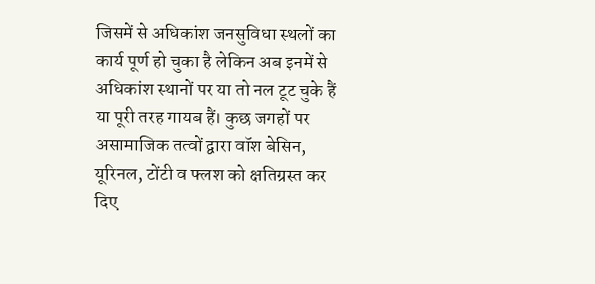जिसमें से अधिकांश जनसुविधा स्थलों का कार्य पूर्ण हो चुका है लेकिन अब इनमें से अधिकांश स्थानों पर या तो नल टूट चुके हैं या पूरी तरह गायब हैं। कुछ जगहों पर असामाजिक तत्वों द्वारा वॉश बेसिन, यूरिनल, टोंटी व फ्लश को क्षतिग्रस्त कर दिए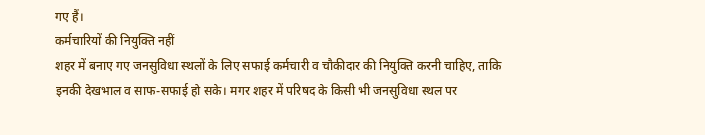गए हैं।
कर्मचारियों की नियुक्ति नहीं
शहर में बनाए गए जनसुविधा स्थलों के लिए सफाई कर्मचारी व चौकीदार की नियुक्ति करनी चाहिए, ताकि इनकी देखभाल व साफ-सफाई हो सके। मगर शहर में परिषद के किसी भी जनसुविधा स्थल पर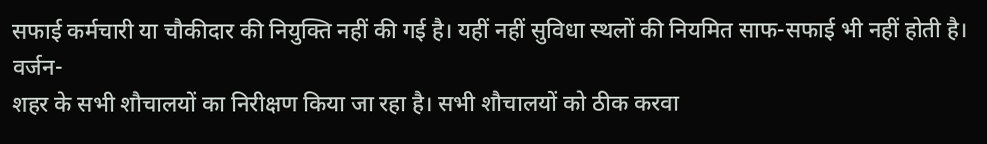सफाई कर्मचारी या चौकीदार की नियुक्ति नहीं की गई है। यहीं नहीं सुविधा स्थलों की नियमित साफ-सफाई भी नहीं होती है।
वर्जन-
शहर के सभी शौचालयों का निरीक्षण किया जा रहा है। सभी शौचालयों को ठीक करवा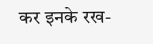कर इनके रख-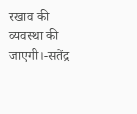रखाव की व्यवस्था की जाएगी।-सतेंद्र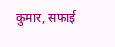कुमार, सफाई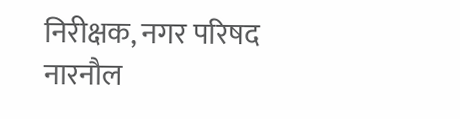निरीक्षक, नगर परिषद नारनौल